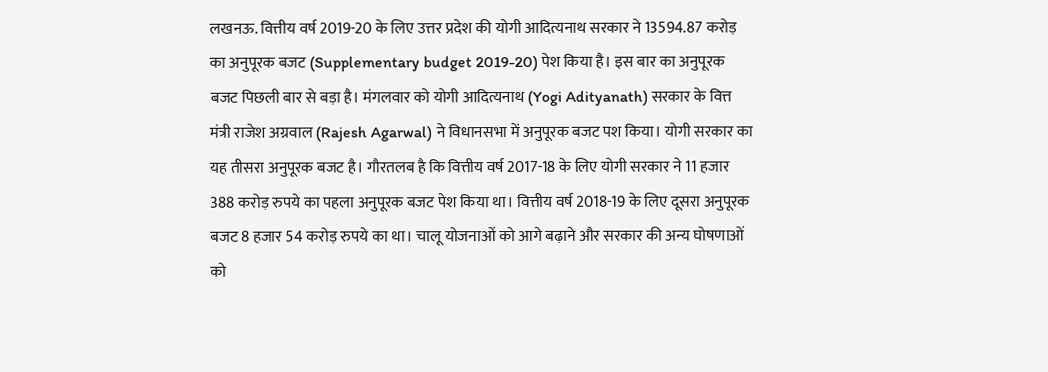लखनऊ. वित्तीय वर्ष 2019-20 के लिए उत्तर प्रदेश की योगी आदित्यनाथ सरकार ने 13594.87 करोड़ का अनुपूरक बजट (Supplementary budget 2019-20) पेश किया है। इस बार का अनुपूरक बजट पिछली बार से बड़ा है। मंगलवार को योगी आदित्यनाथ (Yogi Adityanath) सरकार के वित्त मंत्री राजेश अग्रवाल (Rajesh Agarwal) ने विधानसभा में अनुपूरक बजट पश किया। योगी सरकार का यह तीसरा अनुपूरक बजट है। गौरतलब है कि वित्तीय वर्ष 2017-18 के लिए योगी सरकार ने 11 हजार 388 करोड़ रुपये का पहला अनुपूरक बजट पेश किया था। वित्तीय वर्ष 2018-19 के लिए दूसरा अनुपूरक बजट 8 हजार 54 करोड़ रुपये का था। चालू योजनाओं को आगे बढ़ाने और सरकार की अन्य घोषणाओं को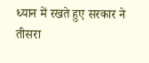ध्यान में रखते हुए सरकार ने तीसरा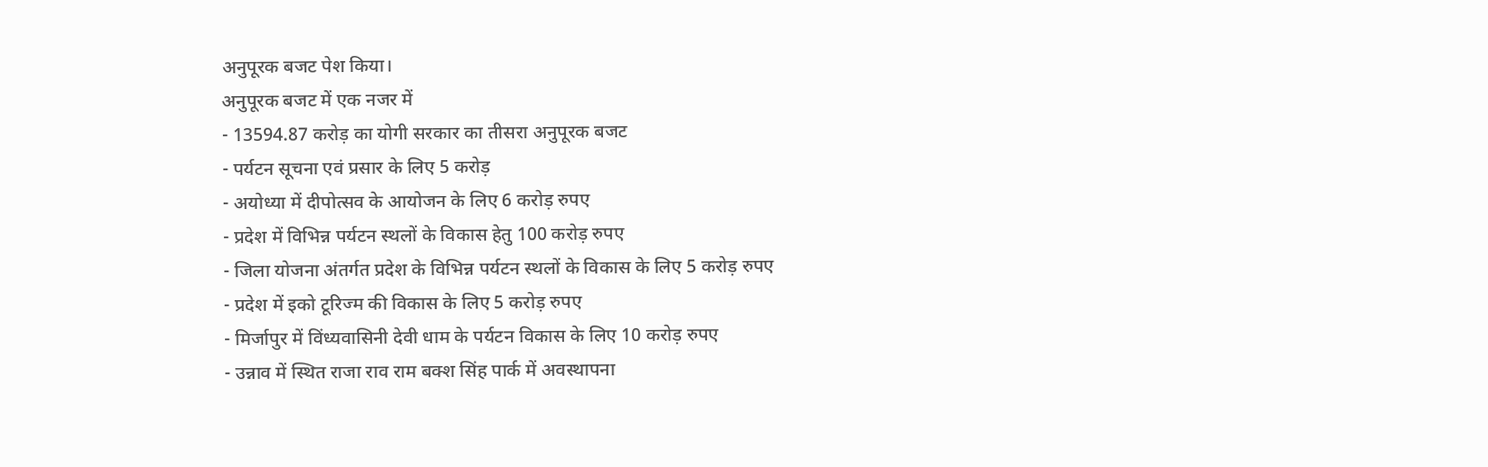अनुपूरक बजट पेश किया।
अनुपूरक बजट में एक नजर में
- 13594.87 करोड़ का योगी सरकार का तीसरा अनुपूरक बजट
- पर्यटन सूचना एवं प्रसार के लिए 5 करोड़
- अयोध्या में दीपोत्सव के आयोजन के लिए 6 करोड़ रुपए
- प्रदेश में विभिन्न पर्यटन स्थलों के विकास हेतु 100 करोड़ रुपए
- जिला योजना अंतर्गत प्रदेश के विभिन्न पर्यटन स्थलों के विकास के लिए 5 करोड़ रुपए
- प्रदेश में इको टूरिज्म की विकास के लिए 5 करोड़ रुपए
- मिर्जापुर में विंध्यवासिनी देवी धाम के पर्यटन विकास के लिए 10 करोड़ रुपए
- उन्नाव में स्थित राजा राव राम बक्श सिंह पार्क में अवस्थापना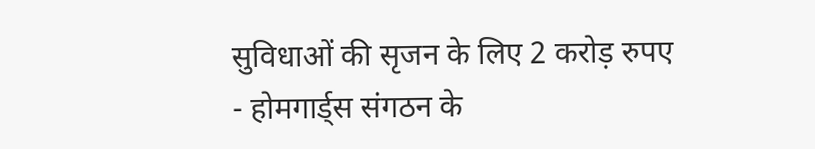सुविधाओं की सृजन के लिए 2 करोड़ रुपए
- होमगार्ड्स संगठन के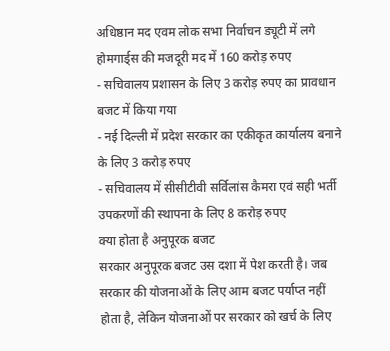अधिष्ठान मद एवम लोक सभा निर्वाचन ड्यूटी में लगे होमगार्ड्स की मजदूरी मद में 160 करोड़ रुपए
- सचिवालय प्रशासन के लिए 3 करोड़ रुपए का प्रावधान बजट में किया गया
- नई दिल्ली में प्रदेश सरकार का एकीकृत कार्यालय बनाने के लिए 3 करोड़ रुपए
- सचिवालय में सीसीटीवी सर्विलांस कैमरा एवं सही भर्ती उपकरणों की स्थापना के लिए 8 करोड़ रुपए
क्या होता है अनुपूरक बजट
सरकार अनुपूरक बजट उस दशा में पेश करती है। जब सरकार की योजनाओं के लिए आम बजट पर्याप्त नहीं होता है, लेकिन योजनाओं पर सरकार को खर्च के लिए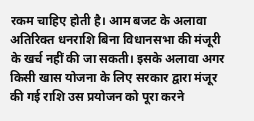रकम चाहिए होती है। आम बजट के अलावा अतिरिक्त धनराशि बिना विधानसभा की मंजूरी के खर्च नहीं की जा सकती। इसके अलावा अगर किसी खास योजना के लिए सरकार द्वारा मंजूर की गई राशि उस प्रयोजन को पूरा करने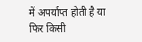में अपर्याप्त होती है या फिर किसी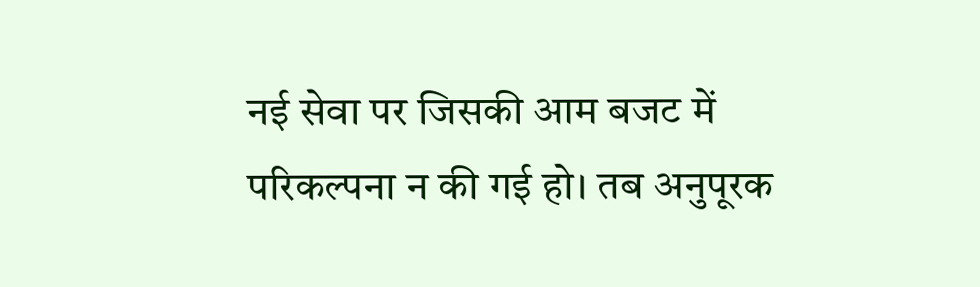नई सेवा पर जिसकी आम बजट में परिकल्पना न की गई हो। तब अनुपूरक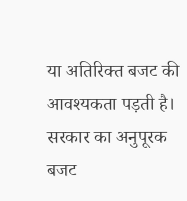या अतिरिक्त बजट की आवश्यकता पड़ती है। सरकार का अनुपूरक बजट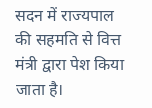सदन में राज्यपाल की सहमति से वित्त मंत्री द्वारा पेश किया जाता है।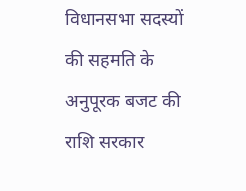विधानसभा सदस्यों की सहमति के अनुपूरक बजट की राशि सरकार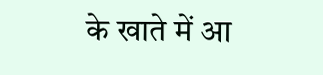के खाते में आ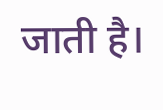जाती है।